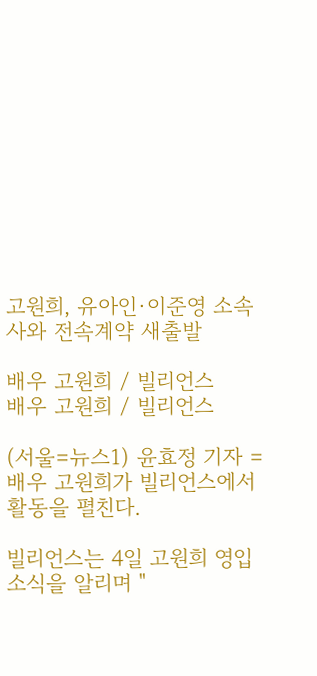고원희, 유아인·이준영 소속사와 전속계약 새출발

배우 고원희 / 빌리언스
배우 고원희 / 빌리언스

(서울=뉴스1) 윤효정 기자 = 배우 고원희가 빌리언스에서 활동을 펼친다.

빌리언스는 4일 고원희 영입 소식을 알리며 "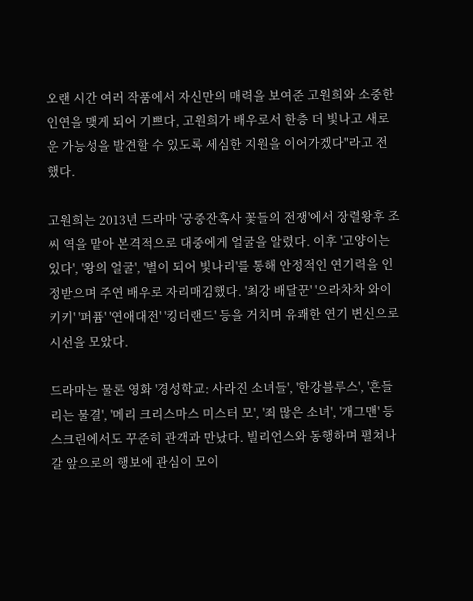오랜 시간 여러 작품에서 자신만의 매력을 보여준 고원희와 소중한 인연을 맺게 되어 기쁘다, 고원희가 배우로서 한층 더 빛나고 새로운 가능성을 발견할 수 있도록 세심한 지원을 이어가겠다"라고 전했다.

고원희는 2013년 드라마 '궁중잔혹사 꽃들의 전쟁'에서 장렬왕후 조 씨 역을 맡아 본격적으로 대중에게 얼굴을 알렸다. 이후 '고양이는 있다', '왕의 얼굴', '별이 되어 빛나리'를 통해 안정적인 연기력을 인정받으며 주연 배우로 자리매김했다. '최강 배달꾼' '으라차차 와이키키' '퍼퓸' '연애대전' '킹더랜드' 등을 거치며 유쾌한 연기 변신으로 시선을 모았다.

드라마는 물론 영화 '경성학교: 사라진 소녀들', '한강블루스', '흔들리는 물결', '메리 크리스마스 미스터 모', '죄 많은 소녀', '개그맨' 등 스크린에서도 꾸준히 관객과 만났다. 빌리언스와 동행하며 펼쳐나갈 앞으로의 행보에 관심이 모이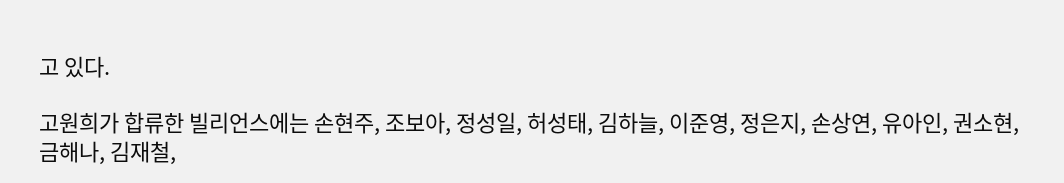고 있다.

고원희가 합류한 빌리언스에는 손현주, 조보아, 정성일, 허성태, 김하늘, 이준영, 정은지, 손상연, 유아인, 권소현, 금해나, 김재철,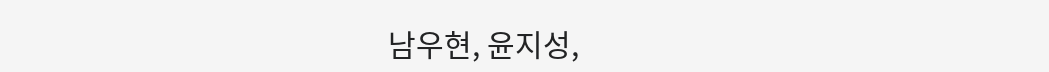남우현, 윤지성,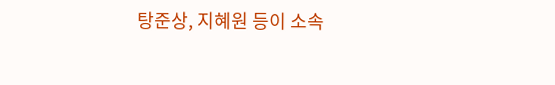탕준상, 지혜원 등이 소속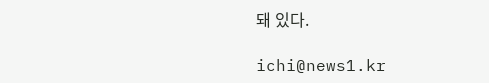돼 있다.

ichi@news1.kr